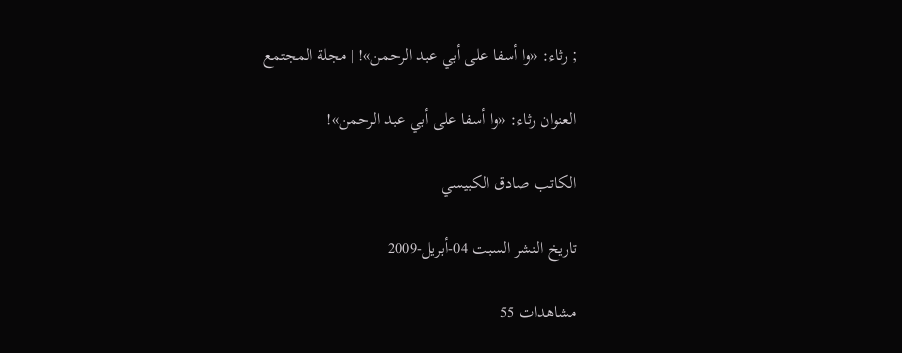; رثاء: «وا أسفا على أبي عبد الرحمن»! | مجلة المجتمع

العنوان رثاء: «وا أسفا على أبي عبد الرحمن»!

الكاتب صادق الكبيسي

تاريخ النشر السبت 04-أبريل-2009

مشاهدات 55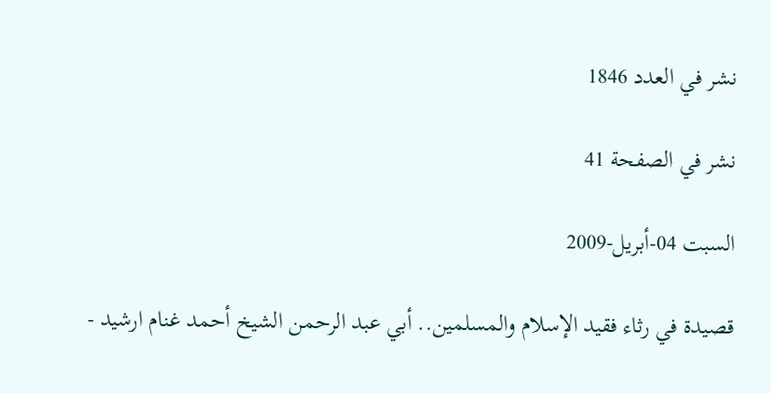نشر في العدد 1846

نشر في الصفحة 41

السبت 04-أبريل-2009

قصيدة في رثاء فقيد الإسلام والمسلمين.. أبي عبد الرحمن الشيخ أحمد غنام ارشيد -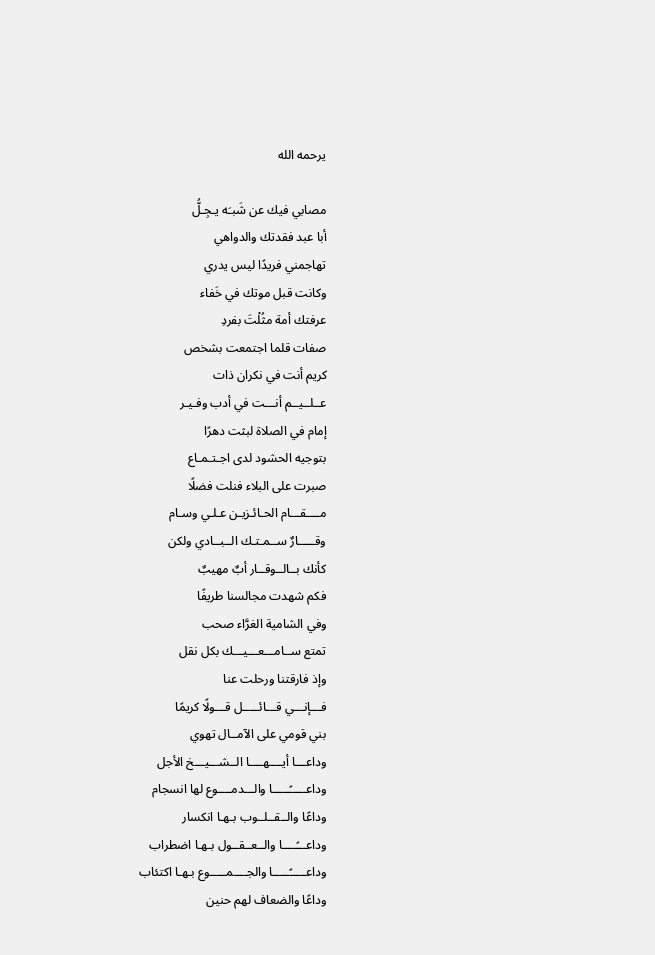يرحمه الله

مصابي فيك عن شَبـَه يـجِـلُّ
أبا عبد فقدتك والدواهي
تهاجمني فريدًا ليس يدري
وكانت قبل موتك في خَفاء
عرفتك أمة مثُلْتَ بفردِ
صفات قلما اجتمعت بشخص
كريم أنت في نكران ذات
عــلــيــم أنـــت في أدب وفـيـر
إمام في الصلاة لبثت دهرًا
بتوجيه الحشود لدى اجـتـمـاع
صبرت على البلاء فنلت فضلًا
مــــقـــام الحـائـزيـن عـلـي وسـام
وقـــــارٌ ســمـتـك الــبــادي ولكن
كأنك بــالــوقــار أبٌ مهيبٌ
فكم شهدت مجالسنا طريفًا
وفي الشامية الغرَّاء صحب
تمتع ســامـــعـــيـــك بكل نقل
وإذ فارقتنا ورحلت عنا
فـــإنـــي قـــائـــــل قـــولًا كريمًا
بني قومي على الآمــال تهوي
وداعـــا أيــــهــــا الــشـــيـــخ الأجل
وداعـــــًـــــا والـــدمــــوع لها انسجام
وداعًا والــقــلــوب بـهـا انکسار
وداعـــًــــا والــعــقــول بـهـا اضطراب
وداعـــــًـــــا والجــــمـــــوع بـهـا اكتئاب
وداعًا والضعاف لهم حنين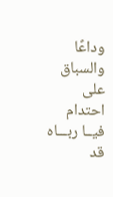وداعًا والسباق على احتدام
فيــا ربـــاه قد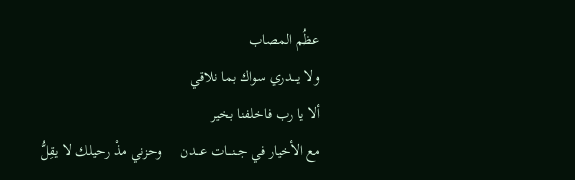عظُم المصاب
ولا يــــدري سواك بما نلاقي
ألا يا رب فاخلفنا بخير
مع الأخيار في جــنـــات عـــدن     وحزني مذْ رحيلك لا يقِلُّ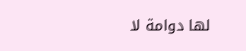لها دوامة لا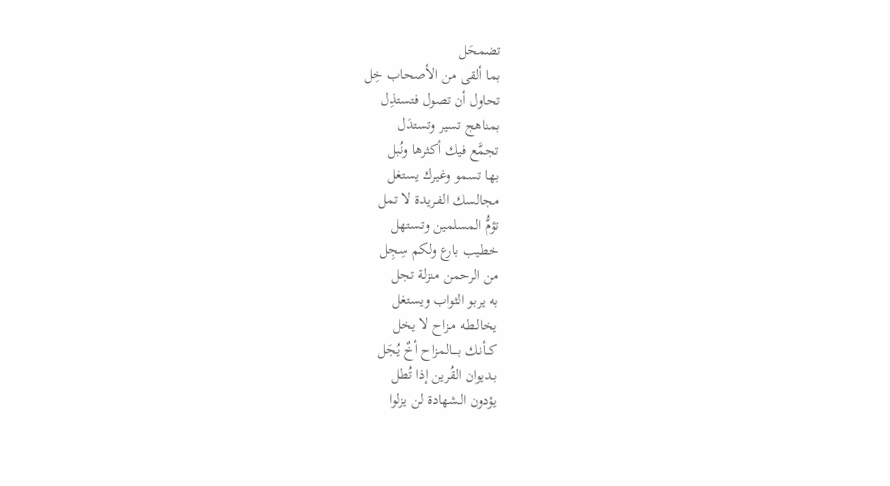تضمحَل
بما ألقى من الأصحاب خِل
تحاول أن تصول فتستذِل
بمناهج تسير وتستدَل
تجمَّع فيك أكثرها ونُبل
بها تسمو وغيرك يستغل
مجالسك الفـريدة لا تمل
تؤمُّ المسلمين وتـستهل
خطيب بارع ولكم سِجِل
من الرحمن منزلة تجل
به يربو الثواب ويستغل
يخالـطـه مـزاح لا يخل
كــأنـك بــــالمزاح أخٌ يُجَل
بـديوان القُرين إذا تُطل
يؤدون الـشهادة لن يزلوا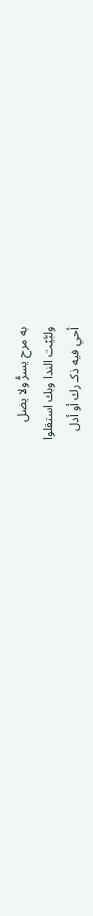به مرح يسرُّ ولا يضل
ولبَّيْت الندا وبك استقلوا
أحي فيه ذكـ رك أو أدل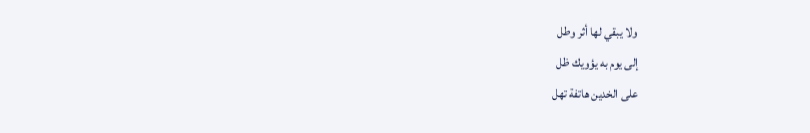ولا يبقي لها أثر وطل
إلى يوم به يؤويك ظل
على الخدين هاتفة تهل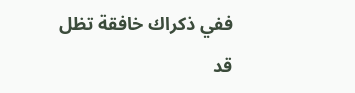ففي ذكراك خافقة تظل
قد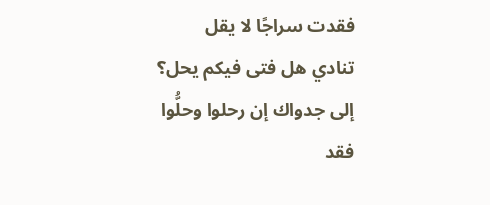فقدت سراجًا لا يقل
تنادي هل فتى فيكم يحل؟
إلى جدواك إن رحلوا وحلُّوا
فقد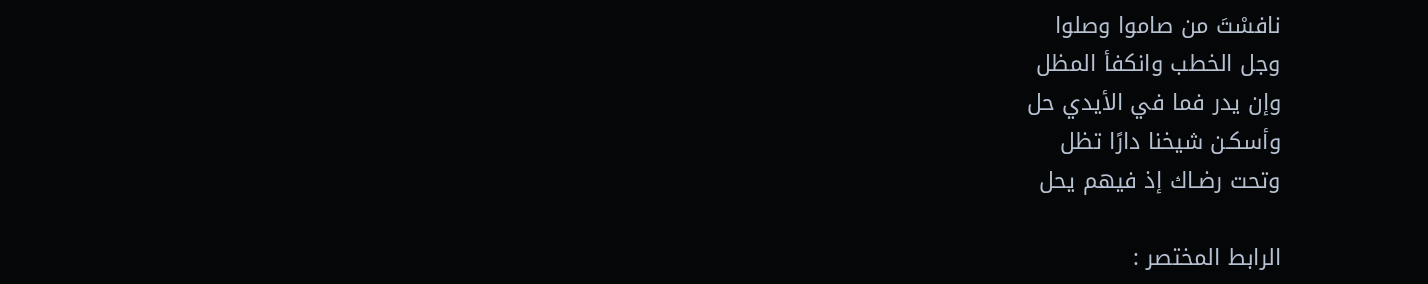نافسْتَ من صاموا وصلوا
وجل الخطب وانكفأ المظل
وإن يدر فما في الأيدي حل
وأسكـن شيخنا دارًا تظل
وتحت رضـاك إذ فيهم يحل

الرابط المختصر :